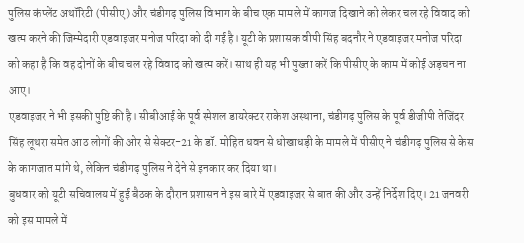पुलिस कंप्लेंट अथॉरिटी (पीसीए) और चंडीगढ़ पुलिस विभाग के बीच एक मामले में कागज दिखाने को लेकर चल रहे विवाद को खत्म करने की जिम्मेदारी एडवाइजर मनोज परिदा को दी गई है। यूटी के प्रशासक वीपी सिंह बदनौर ने एडवाइजर मनोज परिदा को कहा है कि वह दोनों के बीच चल रहे विवाद को खत्म करें। साथ ही यह भी पुख्ता करें कि पीसीए के काम में कोई अड़चन ना आए।
एडवाइजर ने भी इसकी पुष्टि की है। सीबीआई के पूर्व स्पेशल डायरेक्टर राकेश अस्थाना, चंडीगढ़ पुलिस के पूर्व डीजीपी तेजिंदर सिंह लूथरा समेत आठ लोगों की ओर से सेक्टर-21 के डॉ. मोहित धवन से धोखाधड़ी के मामले में पीसीए ने चंडीगढ़ पुलिस से केस के कागजात मांगे थे, लेकिन चंडीगढ़ पुलिस ने देने से इनकार कर दिया था।
बुधवार को यूटी सचिवालय में हुई बैठक के दौरान प्रशासन ने इस बारे में एडवाइजर से बात की और उन्हें निर्देश दिए। 21 जनवरी को इस मामले में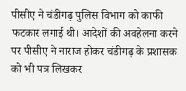पीसीए ने चंडीगढ़ पुलिस विभाग को काफी फटकार लगाई थी। आदेशों की अवहेलना करने पर पीसीए ने नाराज होकर चंडीगढ़ के प्रशासक को भी पत्र लिखकर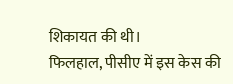शिकायत की थी।
फिलहाल, पीसीए में इस केस की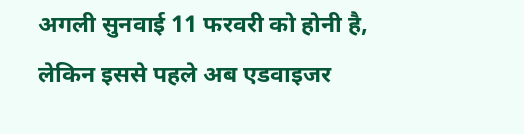अगली सुनवाई 11 फरवरी को होनी है, लेकिन इससे पहले अब एडवाइजर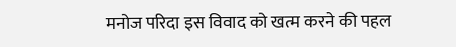मनोज परिदा इस विवाद को खत्म करने की पहल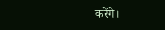करेंगे।